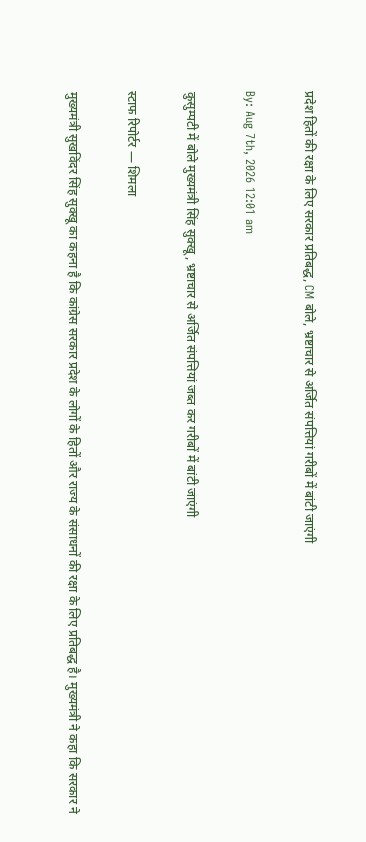प्रदेश हितों की रक्षा के लिए सरकार प्रतिबद्ध, CM बोले, भ्रष्टाचार से अर्जित संपत्तियां गरीबों में बांटी जाएंगी

By: Aug 7th, 2026 12:01 am

कुसुम्पटी में बोले मुख्यमंत्री सिंह सुक्खू, भ्रष्टाचार से अर्जित संपत्तियां जब्त कर गरीबों में बांटी जाएंगी

स्टाफ रिपोर्टर — शिमला

मुख्यमंत्री सुखविंदर सिंह सुक्खू का कहना है कि कांग्रेस सरकार प्रदेश के लोगों के हितों और राज्य के संसाधनों की रक्षा के लिए प्रतिबद्ध है। मुख्यमंत्री ने कहा कि सरकार ने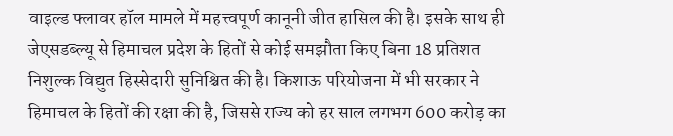वाइल्ड फ्लावर हॉल मामले में महत्त्वपूर्ण कानूनी जीत हासिल की है। इसके साथ ही जेएसडब्ल्यू से हिमाचल प्रदेश के हितों से कोई समझौता किए बिना 18 प्रतिशत निशुल्क विद्युत हिस्सेदारी सुनिश्चित की है। किशाऊ परियोजना में भी सरकार ने हिमाचल के हितों की रक्षा की है, जिससे राज्य को हर साल लगभग 600 करोड़ का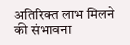अतिरिक्त लाभ मिलने की संभावना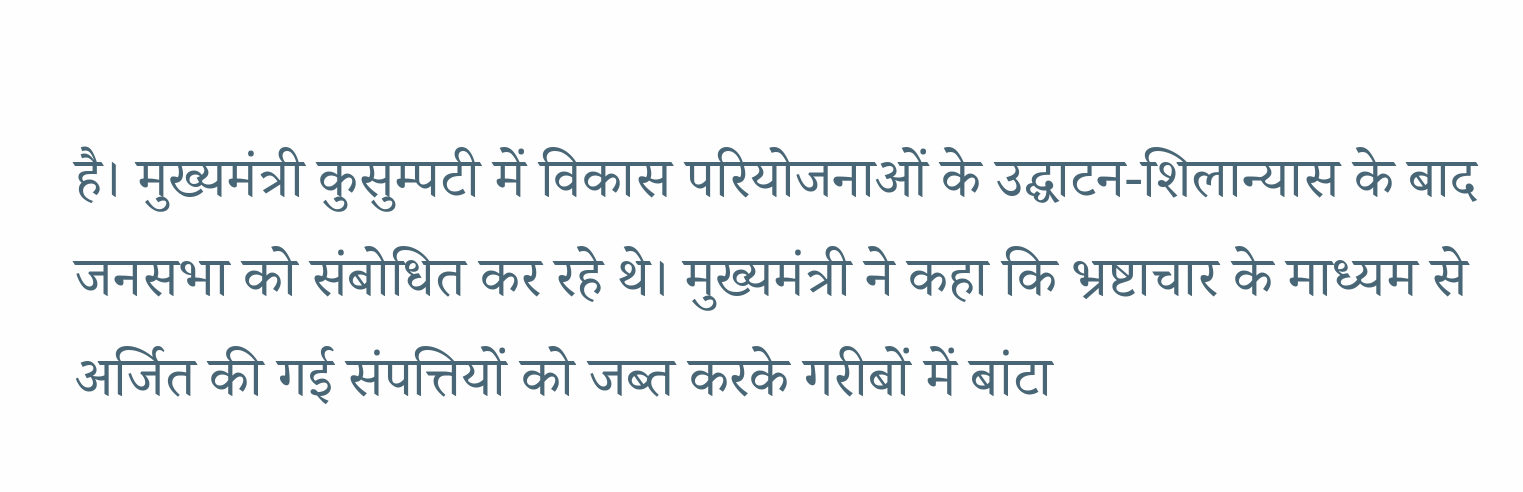है। मुख्यमंत्री कुसुम्पटी में विकास परियोजनाओं के उद्घाटन-शिलान्यास के बाद जनसभा को संबोधित कर रहे थे। मुख्यमंत्री ने कहा कि भ्रष्टाचार के माध्यम से अर्जित की गई संपत्तियों को जब्त करके गरीबों में बांटा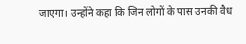जाएगा। उन्होंने कहा कि जिन लोगों के पास उनकी वैध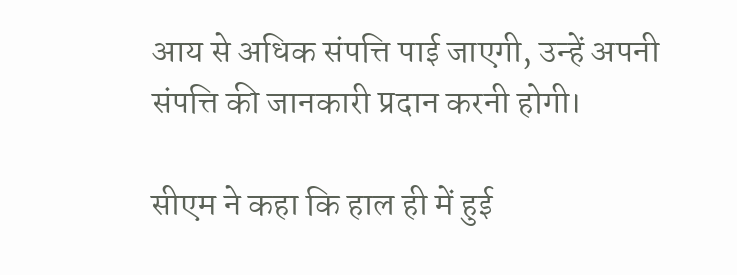आय से अधिक संपत्ति पाई जाएगी, उन्हें अपनी संपत्ति की जानकारी प्रदान करनी होगी।

सीएम ने कहा कि हाल ही में हुई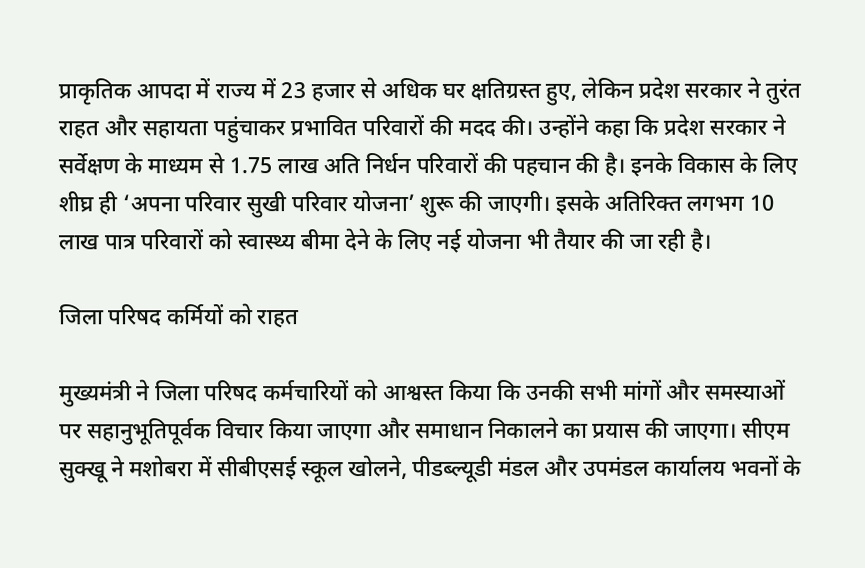प्राकृतिक आपदा में राज्य में 23 हजार से अधिक घर क्षतिग्रस्त हुए, लेकिन प्रदेश सरकार ने तुरंत राहत और सहायता पहुंचाकर प्रभावित परिवारों की मदद की। उन्होंने कहा कि प्रदेश सरकार ने सर्वेक्षण के माध्यम से 1.75 लाख अति निर्धन परिवारों की पहचान की है। इनके विकास के लिए शीघ्र ही ‘अपना परिवार सुखी परिवार योजना’ शुरू की जाएगी। इसके अतिरिक्त लगभग 10 लाख पात्र परिवारों को स्वास्थ्य बीमा देने के लिए नई योजना भी तैयार की जा रही है।

जिला परिषद कर्मियों को राहत

मुख्यमंत्री ने जिला परिषद कर्मचारियों को आश्वस्त किया कि उनकी सभी मांगों और समस्याओं पर सहानुभूतिपूर्वक विचार किया जाएगा और समाधान निकालने का प्रयास की जाएगा। सीएम सुक्खू ने मशोबरा में सीबीएसई स्कूल खोलने, पीडब्ल्यूडी मंडल और उपमंडल कार्यालय भवनों के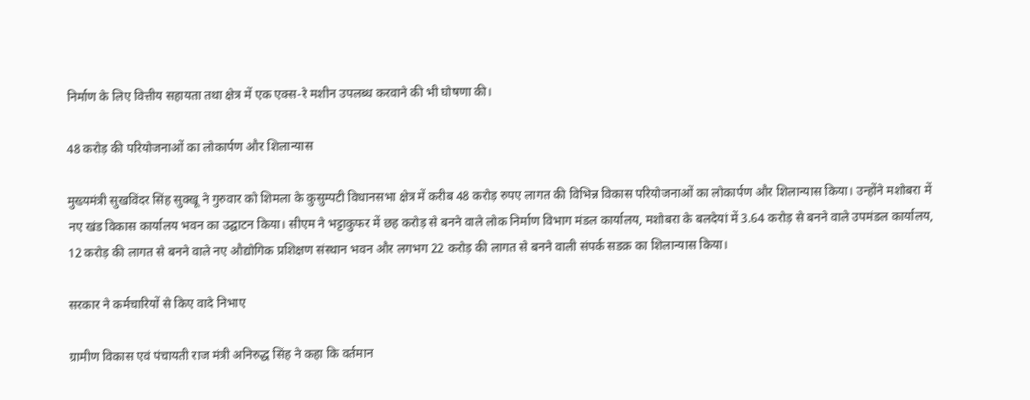निर्माण के लिए वित्तीय सहायता तथा क्षेत्र में एक एक्स-रे मशीन उपलब्ध करवाने की भी घोषणा की।

48 करोड़ की परियोजनाओं का लोकार्पण और शिलान्यास

मुख्यमंत्री सुखविंदर सिंह सुक्खू ने गुरुवार को शिमला के कुसुम्पटी विधानसभा क्षेत्र में करीब 48 करोड़ रुपए लागत की विभिन्न विकास परियोजनाओं का लोकार्पण और शिलान्यास किया। उन्होंने मशोबरा में नए खंड विकास कार्यालय भवन का उद्घाटन किया। सीएम ने भट्टाकुफर में छह करोड़ से बनने वाले लोक निर्माण विभाग मंडल कार्यालय, मशोबरा के बलदेयां में 3.64 करोड़ से बनने वाले उपमंडल कार्यालय, 12 करोड़ की लागत से बनने वाले नए औद्योगिक प्रशिक्षण संस्थान भवन और लगभग 22 करोड़ की लागत से बनने वाली संपर्क सडक़ का शिलान्यास किया।

सरकार ने कर्मचारियों से किए वादे निभाए

ग्रामीण विकास एवं पंचायती राज मंत्री अनिरुद्ध सिंह ने कहा कि वर्तमान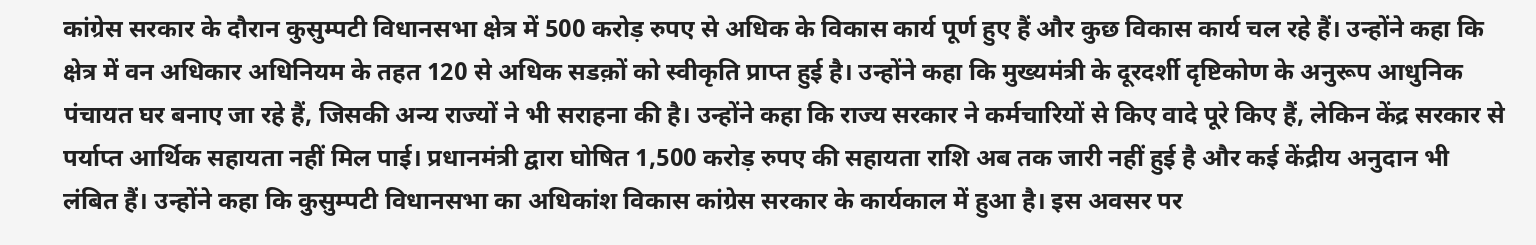कांग्रेस सरकार के दौरान कुसुम्पटी विधानसभा क्षेत्र में 500 करोड़ रुपए से अधिक के विकास कार्य पूर्ण हुए हैं और कुछ विकास कार्य चल रहे हैं। उन्होंने कहा कि क्षेत्र में वन अधिकार अधिनियम के तहत 120 से अधिक सडक़ों को स्वीकृति प्राप्त हुई है। उन्होंने कहा कि मुख्यमंत्री के दूरदर्शी दृष्टिकोण के अनुरूप आधुनिक पंचायत घर बनाए जा रहे हैं, जिसकी अन्य राज्यों ने भी सराहना की है। उन्होंने कहा कि राज्य सरकार ने कर्मचारियों से किए वादे पूरे किए हैं, लेकिन केंद्र सरकार से पर्याप्त आर्थिक सहायता नहीं मिल पाई। प्रधानमंत्री द्वारा घोषित 1,500 करोड़ रुपए की सहायता राशि अब तक जारी नहीं हुई है और कई केंद्रीय अनुदान भी लंबित हैं। उन्होंने कहा कि कुसुम्पटी विधानसभा का अधिकांश विकास कांग्रेस सरकार के कार्यकाल में हुआ है। इस अवसर पर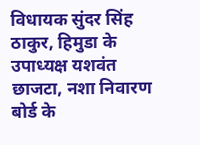विधायक सुंदर सिंह ठाकुर, हिमुडा के उपाध्यक्ष यशवंत छाजटा, नशा निवारण बोर्ड के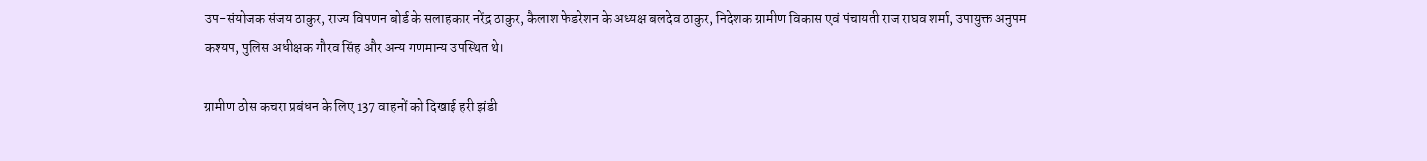उप-संयोजक संजय ठाकुर, राज्य विपणन बोर्ड के सलाहकार नरेंद्र ठाकुर, कैलाश फेडरेशन के अध्यक्ष बलदेव ठाकुर, निदेशक ग्रामीण विकास एवं पंचायती राज राघव शर्मा, उपायुक्त अनुपम कश्यप, पुलिस अधीक्षक गौरव सिंह और अन्य गणमान्य उपस्थित थे।

ग्रामीण ठोस कचरा प्रबंधन के लिए 137 वाहनों को दिखाई हरी झंडी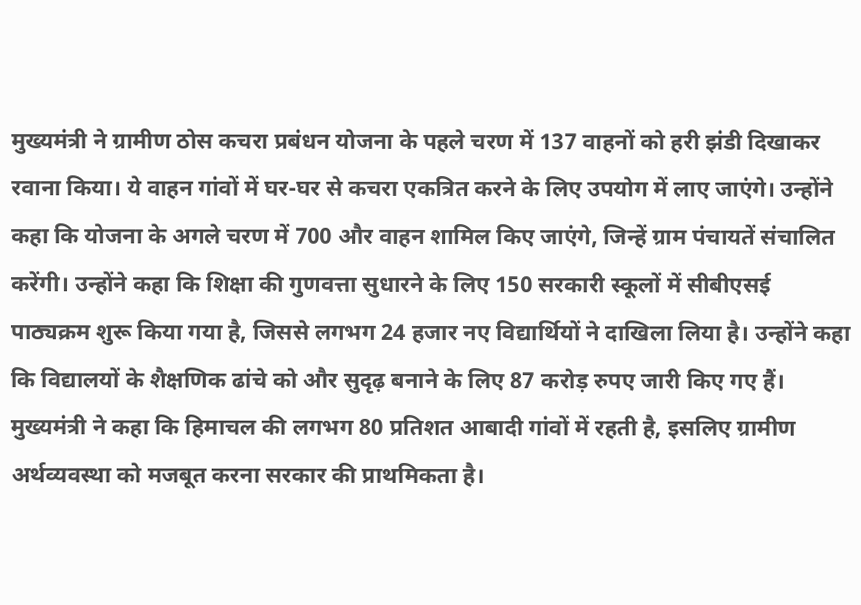मुख्यमंत्री ने ग्रामीण ठोस कचरा प्रबंधन योजना के पहले चरण में 137 वाहनों को हरी झंडी दिखाकर रवाना किया। ये वाहन गांवों में घर-घर से कचरा एकत्रित करने के लिए उपयोग में लाए जाएंगे। उन्होंने कहा कि योजना के अगले चरण में 700 और वाहन शामिल किए जाएंगे, जिन्हें ग्राम पंचायतें संचालित करेंगी। उन्होंने कहा कि शिक्षा की गुणवत्ता सुधारने के लिए 150 सरकारी स्कूलों में सीबीएसई पाठ्यक्रम शुरू किया गया है, जिससे लगभग 24 हजार नए विद्यार्थियों ने दाखिला लिया है। उन्होंने कहा कि विद्यालयों के शैक्षणिक ढांचे को और सुदृढ़ बनाने के लिए 87 करोड़ रुपए जारी किए गए हैं। मुख्यमंत्री ने कहा कि हिमाचल की लगभग 80 प्रतिशत आबादी गांवों में रहती है, इसलिए ग्रामीण अर्थव्यवस्था को मजबूत करना सरकार की प्राथमिकता है।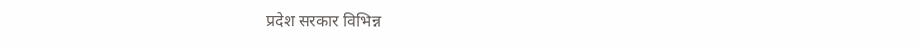प्रदेश सरकार विभिन्न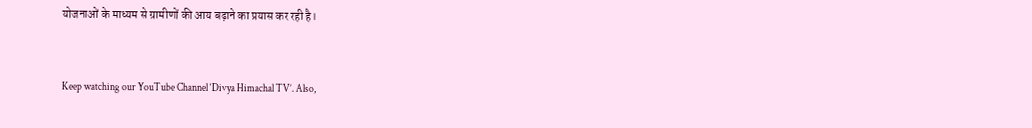योजनाओं के माध्यम से ग्रामीणों की आय बढ़ाने का प्रयास कर रही है।


Keep watching our YouTube Channel ‘Divya Himachal TV’. Also,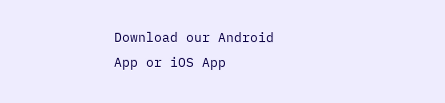Download our Android App or iOS App